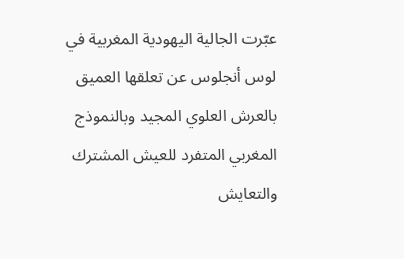عبّرت الجالية اليهودية المغربية في لوس أنجلوس عن تعلقها العميق بالعرش العلوي المجيد وبالنموذج المغربي المتفرد للعيش المشترك والتعايش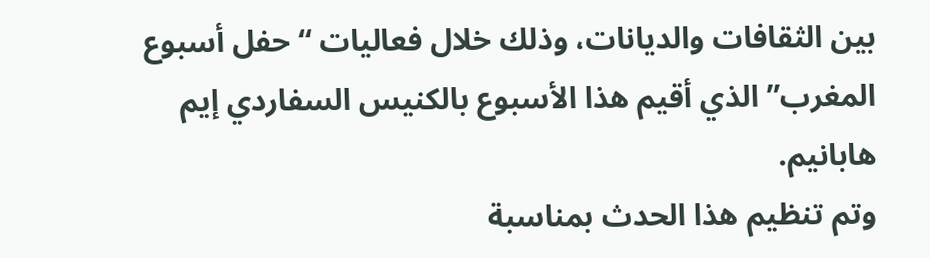بين الثقافات والديانات، وذلك خلال فعاليات “حفل أسبوع المغرب” الذي أقيم هذا الأسبوع بالكنيس السفاردي إيم هابانيم.
وتم تنظيم هذا الحدث بمناسبة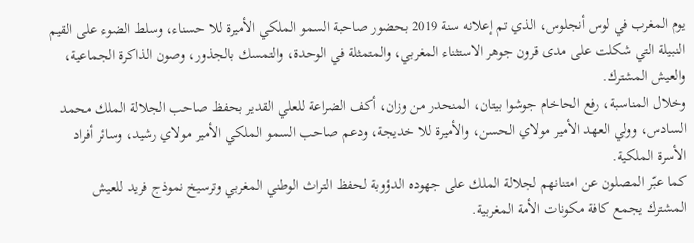يوم المغرب في لوس أنجلوس، الذي تم إعلانه سنة 2019 بحضور صاحبة السمو الملكي الأميرة للا حسناء، وسلط الضوء على القيم النبيلة التي شكلت على مدى قرون جوهر الاستثناء المغربي، والمتمثلة في الوحدة، والتمسك بالجذور، وصون الذاكرة الجماعية، والعيش المشترك.
وخلال المناسبة، رفع الحاخام جوشوا بيتان، المنحدر من وزان، أكف الضراعة للعلي القدير بحفظ صاحب الجلالة الملك محمد السادس، وولي العهد الأمير مولاي الحسن، والأميرة للا خديجة، ودعم صاحب السمو الملكي الأمير مولاي رشيد، وسائر أفراد الأسرة الملكية.
كما عبّر المصلون عن امتنانهم لجلالة الملك على جهوده الدؤوبة لحفظ التراث الوطني المغربي وترسيخ نموذج فريد للعيش المشترك يجمع كافة مكونات الأمة المغربية.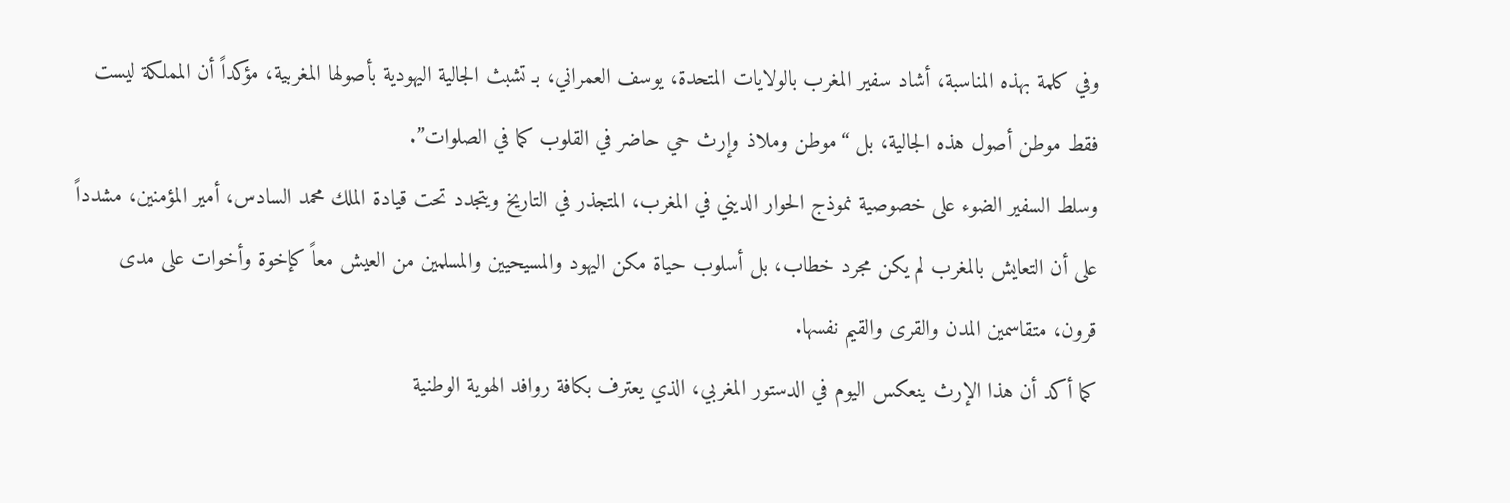وفي كلمة بهذه المناسبة، أشاد سفير المغرب بالولايات المتحدة، يوسف العمراني، بـ تشبث الجالية اليهودية بأصولها المغربية، مؤكداً أن المملكة ليست فقط موطن أصول هذه الجالية، بل “موطن وملاذ وإرث حي حاضر في القلوب كما في الصلوات”.
وسلط السفير الضوء على خصوصية نموذج الحوار الديني في المغرب، المتجذر في التاريخ ويتجدد تحت قيادة الملك محمد السادس، أمير المؤمنين، مشدداً على أن التعايش بالمغرب لم يكن مجرد خطاب، بل أسلوب حياة مكن اليهود والمسيحيين والمسلمين من العيش معاً كإخوة وأخوات على مدى قرون، متقاسمين المدن والقرى والقيم نفسها.
كما أكد أن هذا الإرث ينعكس اليوم في الدستور المغربي، الذي يعترف بكافة روافد الهوية الوطنية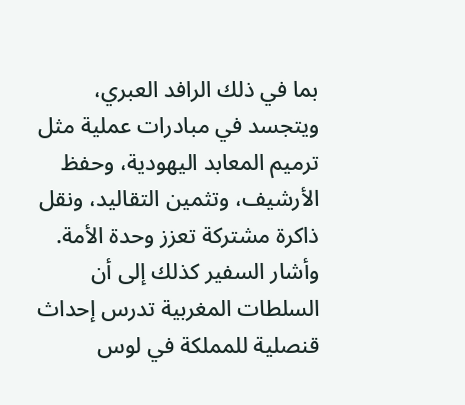بما في ذلك الرافد العبري، ويتجسد في مبادرات عملية مثل ترميم المعابد اليهودية، وحفظ الأرشيف، وتثمين التقاليد، ونقل ذاكرة مشتركة تعزز وحدة الأمة.
وأشار السفير كذلك إلى أن السلطات المغربية تدرس إحداث قنصلية للمملكة في لوس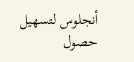أنجلوس لتسهيل حصول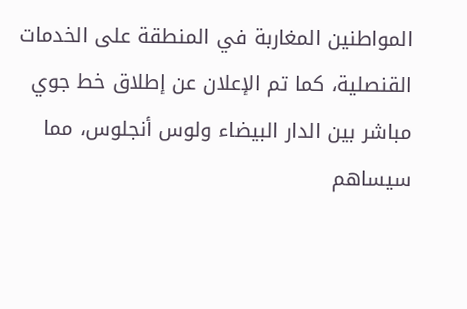المواطنين المغاربة في المنطقة على الخدمات القنصلية، كما تم الإعلان عن إطلاق خط جوي مباشر بين الدار البيضاء ولوس أنجلوس، مما سيساهم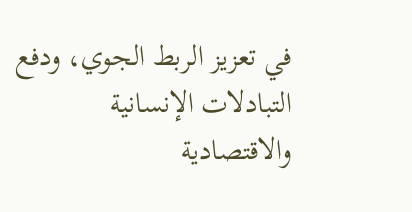في تعزيز الربط الجوي، ودفع التبادلات الإنسانية والاقتصادية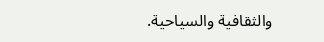والثقافية والسياحية.